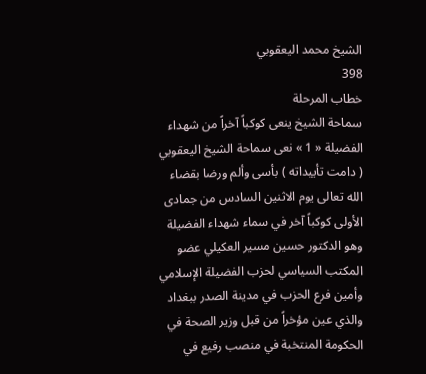الشيخ محمد اليعقوبي
398
خطاب المرحلة
سماحة الشيخ ينعى كوكباً آخراً من شهداء الفضيلة « 1 » نعى سماحة الشيخ اليعقوبي ( دامت تأييداته ) بأسى وألم ورضا بقضاء الله تعالى يوم الاثنين السادس من جمادى الأولى كوكباً آخر في سماء شهداء الفضيلة وهو الدكتور حسين مسير العكيلي عضو المكتب السياسي لحزب الفضيلة الإسلامي وأمين فرع الحزب في مدينة الصدر ببغداد والذي عين مؤخراً من قبل وزير الصحة في الحكومة المنتخبة في منصب رفيع في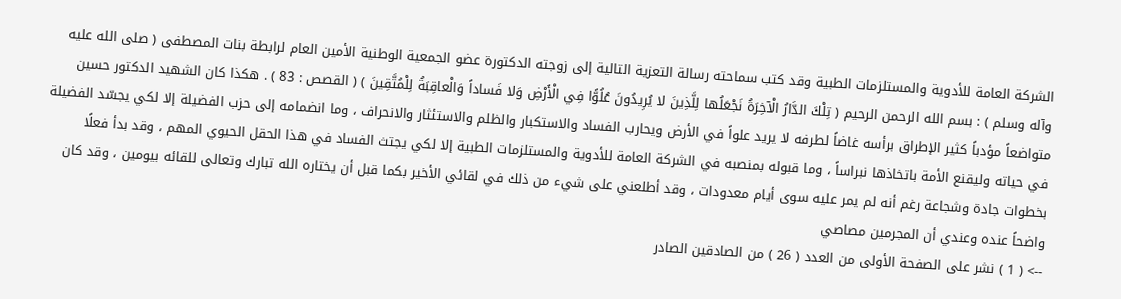الشركة العامة للأدوية والمستلزمات الطبية وقد كتب سماحته رسالة التعزية التالية إلى زوجته الدكتورة عضو الجمعية الوطنية الأمين العام لرابطة بنات المصطفى ( صلى الله عليه وآله وسلم ) : بسم الله الرحمن الرحيم ( تِلْكَ الدَّارُ الْآخِرَةُ نَجْعَلُها لِلَّذِينَ لا يُرِيدُونَ عُلُوًّا فِي الْأَرْضِ وَلا فَساداً وَالْعاقِبَةُ لِلْمُتَّقِينَ ) ( القصص : 83 ) . هكذا كان الشهيد الدكتور حسين متواضعاً مؤدباً كثير الإطراق برأسه غاضاً لطرفه لا يريد علواً في الأرض ويحارب الفساد والاستكبار والظلم والاستئثار والانحراف ، وما انضمامه إلى حزب الفضيلة إلا لكي يجسّد الفضيلة في حياته وليقنع الأمة باتخاذها نبراساً ، وما قبوله بمنصبه في الشركة العامة للأدوية والمستلزمات الطبية إلا لكي يجتث الفساد في هذا الحقل الحيوي المهم ، وقد بدأ فعلًا بخطوات جادة وشجاعة رغم أنه لم يمر عليه سوى أيام معدودات ، وقد أطلعني على شيء من ذلك في لقائي الأخير بكما قبل أن يختاره الله تبارك وتعالى للقائه بيومين ، وقد كان واضحاً عنده وعندي أن المجرمين مصاصي
--> ( 1 ) نشر على الصفحة الأولى من العدد ( 26 ) من الصادقين الصادر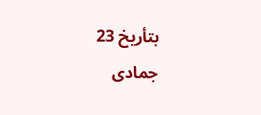بتأريخ 23 جمادى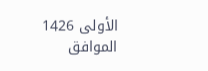الأولى 1426 الموافق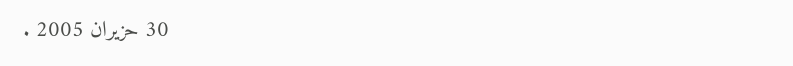30 حزيران 2005 .